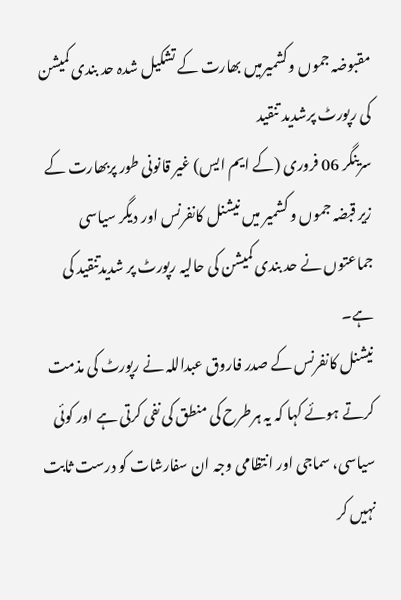مقبوضہ جموں وکشمیرمیں بھارت کے تشکیل شدہ حد بندی کمیشن کی رپورٹ پرشدید تنقید
سرینگر 06 فروری (کے ایم ایس) غیر قانونی طور پربھارت کے زیر قبضہ جموں و کشمیر میں نیشنل کانفرنس اور دیگر سیاسی جماعتوں نے حد بندی کمیشن کی حالیہ رپورٹ پر شدیدتنقید کی ہے۔
نیشنل کانفرنس کے صدر فاروق عبداللہ نے رپورٹ کی مذمت کرتے ہوئے کہا کہ یہ ہرطرح کی منطق کی نفی کرتی ہے اور کوئی سیاسی، سماجی اور انتظامی وجہ ان سفارشات کو درست ثابت نہیں کر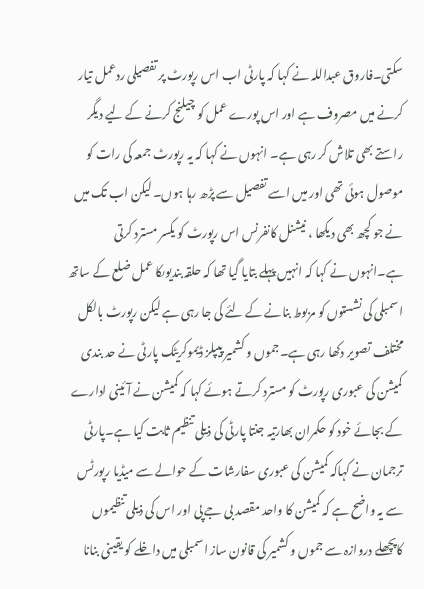سکتی۔فاروق عبداللہ نے کہا کہ پارٹی اب اس رپورٹ پر تفصیلی ردعمل تیار کرنے میں مصروف ہے اور اس پورے عمل کو چیلنج کرنے کے لیے دیگر راستے بھی تلاش کر رہی ہے۔ انہوں نے کہا کہ یہ رپورٹ جمعہ کی رات کو موصول ہوئی تھی اور میں اسے تفصیل سے پڑھ رہا ہوں۔ لیکن اب تک میں نے جو کچھ بھی دیکھا ، نیشنل کانفرنس اس رپورٹ کو یکسر مسترد کرتی ہے۔انہوں نے کہا کہ انہیں پہلے بتایا گیا تھا کہ حلقہ بندیوںکا عمل ضلع کے ساتھ اسمبلی کی نشستوں کو مربوط بنانے کے لئے کی جا رہی ہے لیکن رپورٹ بالکل مختلف تصویر دکھا رہی ہے۔جموں و کشمیر پیپلز ڈیموکریٹک پارٹی نے حد بندی کمیشن کی عبوری رپورٹ کو مسترد کرتے ہوئے کہا کہ کمیشن نے آئینی ادارے کے بجائے خود کو حکمران بھارتیہ جنتا پارٹی کی ذیلی تنظیم ثابت کیا ہے۔پارٹی ترجمان نے کہاکہ کمیشن کی عبوری سفارشات کے حوالے سے میڈیا رپورٹس سے یہ واضح ہے کہ کمیشن کا واحد مقصد بی جے پی اور اس کی ذیلی تنظیموں کاپچھلے دروازہ سے جموں و کشمیر کی قانون ساز اسمبلی میں داخلے کو یقینی بنانا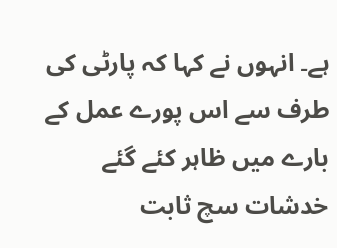ہے۔ انہوں نے کہا کہ پارٹی کی طرف سے اس پورے عمل کے بارے میں ظاہر کئے گئے خدشات سچ ثابت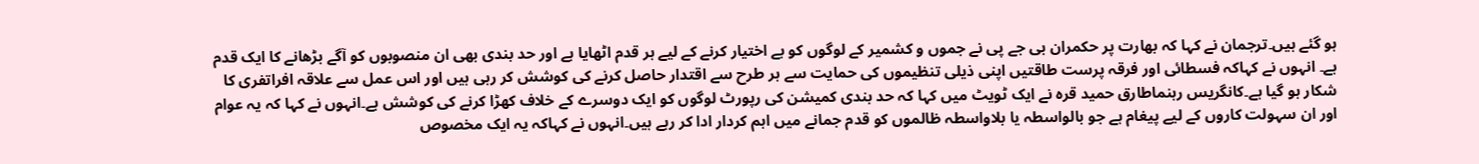ہو گئے ہیں۔ترجمان نے کہا کہ بھارت پر حکمران بی جے پی نے جموں و کشمیر کے لوگوں کو بے اختیار کرنے کے لیے ہر قدم اٹھایا ہے اور حد بندی بھی ان منصوبوں کو آگے بڑھانے کا ایک قدم ہے۔ انہوں نے کہاکہ فسطائی اور فرقہ پرست طاقتیں اپنی ذیلی تنظیموں کی حمایت سے ہر طرح سے اقتدار حاصل کرنے کی کوشش کر رہی ہیں اور اس عمل سے علاقہ افراتفری کا شکار ہو گیا ہے۔کانگریس رہنماطارق حمید قرہ نے ایک ٹویٹ میں کہا کہ حد بندی کمیشن کی رپورٹ لوگوں کو ایک دوسرے کے خلاف کھڑا کرنے کی کوشش ہے۔انہوں نے کہا کہ یہ عوام اور ان سہولت کاروں کے لیے پیغام ہے جو بالواسطہ یا بلاواسطہ ظالموں کو قدم جمانے میں اہم کردار ادا کر رہے ہیں۔انہوں نے کہاکہ یہ ایک مخصوص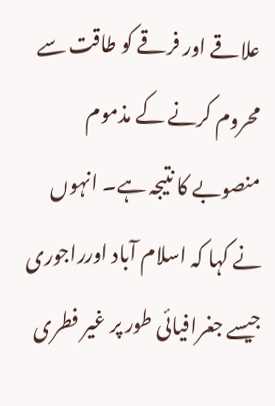علاقے اور فرقے کو طاقت سے محروم کرنے کے مذموم منصوبے کا نتیجہ ہے۔ انہوں نے کہا کہ اسلام آباد اورراجوری جیسے جغرافیائی طور پر غیر فطری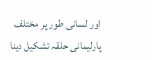اور لسانی طور پر مختلف پارلیمانی حلقہ تشکیل دینا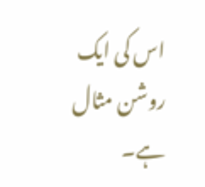اس کی ایک روشن مثال ہے۔